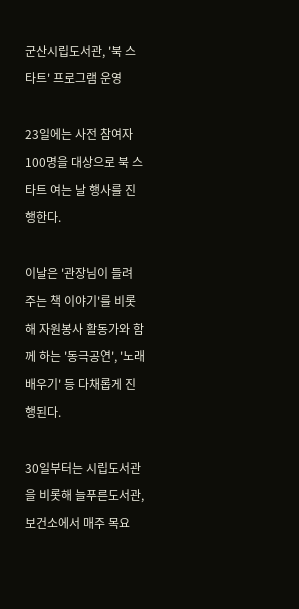군산시립도서관, '북 스타트' 프로그램 운영

23일에는 사전 참여자 100명을 대상으로 북 스타트 여는 날 행사를 진행한다.

이날은 '관장님이 들려 주는 책 이야기'를 비롯해 자원봉사 활동가와 함께 하는 '동극공연', '노래배우기' 등 다채롭게 진행된다.

30일부터는 시립도서관을 비롯해 늘푸른도서관, 보건소에서 매주 목요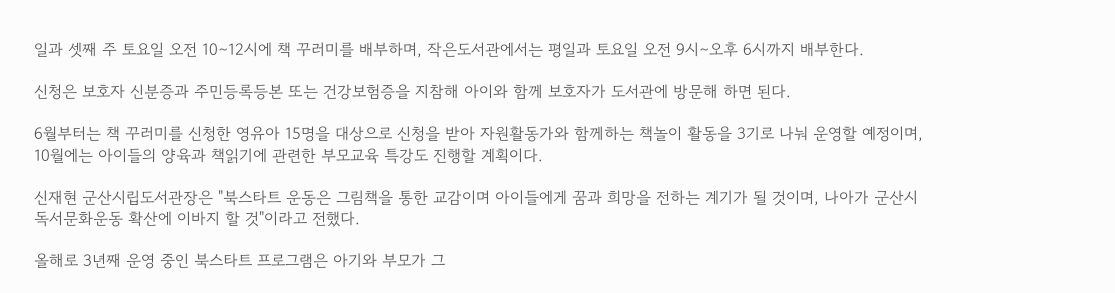일과 셋째 주 토요일 오전 10∼12시에 책 꾸러미를 배부하며, 작은도서관에서는 평일과 토요일 오전 9시∼오후 6시까지 배부한다.

신청은 보호자 신분증과 주민등록등본 또는 건강보험증을 지참해 아이와 함께 보호자가 도서관에 방문해 하면 된다.

6월부터는 책 꾸러미를 신청한 영유아 15명을 대상으로 신청을 받아 자원활동가와 함께하는 책놀이 활동을 3기로 나눠 운영할 예정이며, 10월에는 아이들의 양육과 책읽기에 관련한 부모교육 특강도 진행할 계획이다.

신재현 군산시립도서관장은 "북스타트 운동은 그림책을 통한 교감이며 아이들에게 꿈과 희망을 전하는 계기가 될 것이며, 나아가 군산시 독서문화운동 확산에 이바지 할 것"이라고 전했다.

올해로 3년째 운영 중인 북스타트 프로그램은 아기와 부모가 그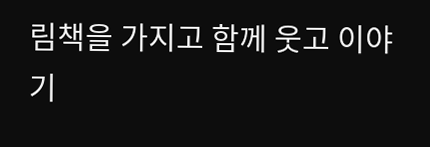림책을 가지고 함께 웃고 이야기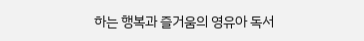하는 행복과 즐거움의 영유아 독서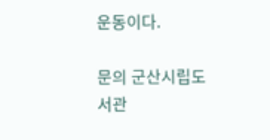운동이다.

문의 군산시립도서관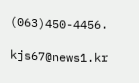(063)450-4456.

kjs67@news1.kr